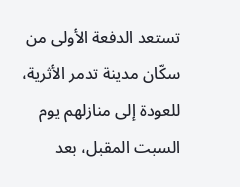تستعد الدفعة الأولى من سكّان مدينة تدمر الأثرية، للعودة إلى منازلهم يوم السبت المقبل، بعد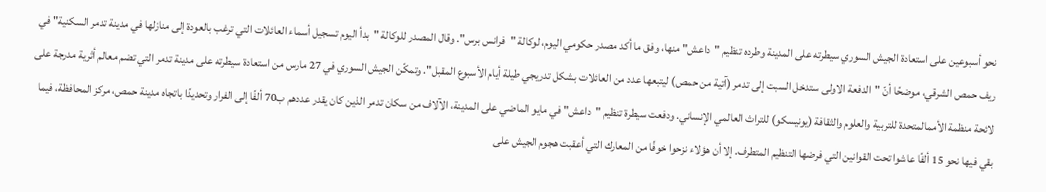نحو أسبوعين على استعادة الجيش السوري سيطرته على المدينة وطرده تنظيم "داعش" منها، وفق ما أكد مصدر حكومي اليوم، لوكالة "فرانس برس". وقال المصدر للوكالة "بدأ اليوم تسجيل أسماء العائلات التي ترغب بالعودة إلى منازلها في مدينة تدمر السكنية" في ريف حمص الشرقي، موضحًا أنّ "الدفعة الاولى ستدخل السبت إلى تدمر (آتية من حمص) ليتبعها عدد من العائلات بشكل تدريجي طيلة أيام الأسبوع المقبل". وتمكّن الجيش السوري في 27 مارس من استعادة سيطرته على مدينة تدمر التي تضم معالم أثرية مدرجة على لائحة منظمة الأممالمتحدة للتربية والعلوم والثقافة (يونيسكو) للتراث العالمي الإنساني. ودفعت سيطرة تنظيم "داعش" في مايو الماضي على المدينة، الآلاف من سكان تدمر الذين كان يقدر عددهم ب70 ألفًا إلى الفرار وتحديدًا باتجاه مدينة حمص، مركز المحافظة، فيما بقي فيها نحو 15 ألفًا عاشوا تحت القوانين التي فرضها التنظيم المتطرف. إلا أن هؤلاء نزحوا خوفًا من المعارك التي أعقبت هجوم الجيش على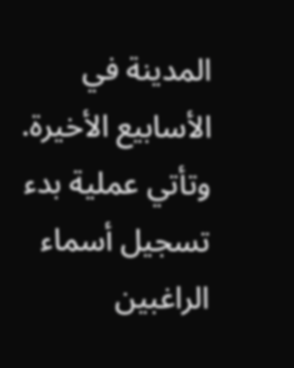المدينة في الأسابيع الأخيرة. وتأتي عملية بدء تسجيل أسماء الراغبين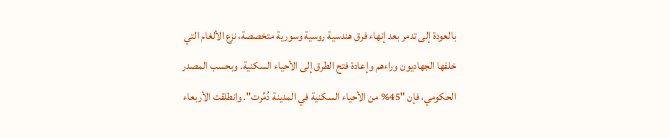بالعودة إلى تدمر بعد إنهاء فرق هندسية روسية وسورية متخصصة، نزع الألغام التي خلفها الجهاديون وراءهم وإعادة فتح الطرق إلى الأحياء السكنية. وبحسب المصدر الحكومي، فإن "45% من الأحياء السكنية في المدينة دُمِّرت". وانطلقت الأربعاء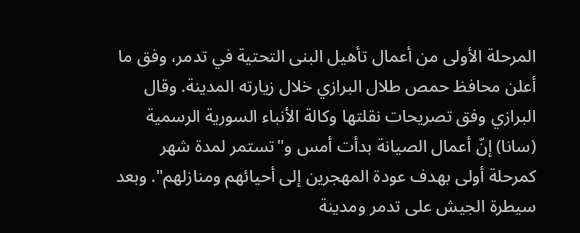المرحلة الأولى من أعمال تأهيل البنى التحتية في تدمر، وفق ما أعلن محافظ حمص طلال البرازي خلال زيارته المدينة. وقال البرازي وفق تصريحات نقلتها وكالة الأنباء السورية الرسمية (سانا) إنّ أعمال الصيانة بدأت أمس و"تستمر لمدة شهر كمرحلة أولى بهدف عودة المهجرين إلى أحيائهم ومنازلهم". وبعد سيطرة الجيش على تدمر ومدينة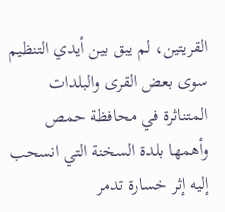القريتين، لم يبق بين أيدي التنظيم سوى بعض القرى والبلدات المتناثرة في محافظة حمص وأهمها بلدة السخنة التي انسحب إليه إثر خسارة تدمر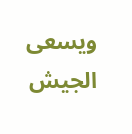ويسعى الجيش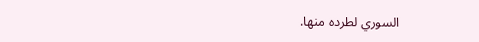السوري لطرده منها.